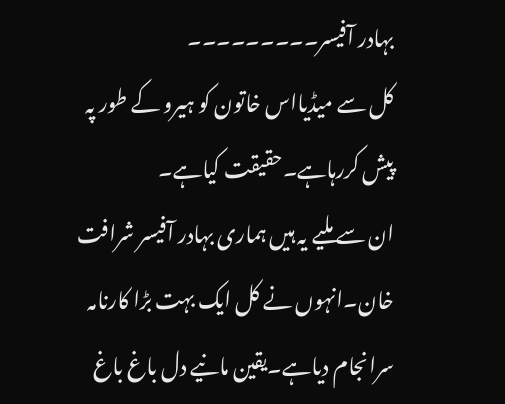بہادر آفیسر۔۔۔۔۔۔۔۔۔
کل سے میڈیااس خاتون کو ہیرو کے طور پہ پیش کررہاہے۔حقیقت کیاہے۔
ان سے ملیے یہ ہیں ہماری بہادر آفیسر شرافت خان۔انہوں نے کل ایک بہت بڑا کارنامہ سرانجام دیاہے۔یقین مانیے دل باغ باغ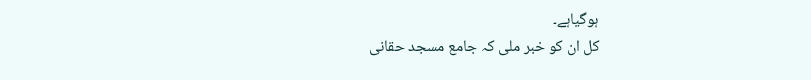ہوگیاہے۔
کل ان کو خبر ملی کہ جامع مسجد حقانی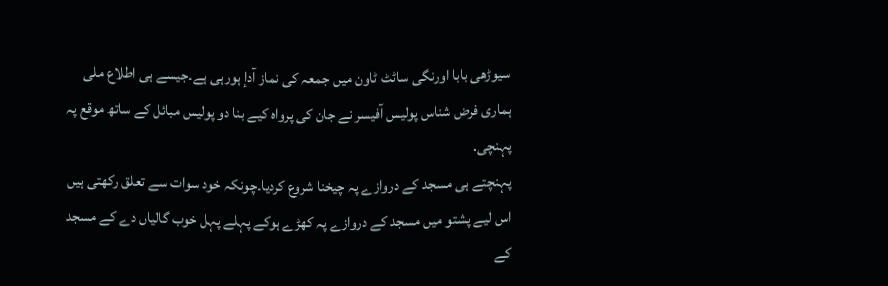سیوڑھی بابا اورنگی ساٹٹ ٹاون میں جمعہ کی نماز آدإ ہورہی ہے۔جیسے ہی اطلاع ملی ہماری فرض شناس پولیس آفیسر نے جان کی پرواہ کیے بنا دو پولیس مبائل کے ساتھ موقع پہ پہنچی.
پہنچتے ہی مسجد کے دروازے پہ چیخنا شروع کردیا۔چونکہ خود سوات سے تعلق رکھتی ہیں اس لیے پشتو میں مسجد کے دروازے پہ کھڑے ہوکے پہلے پہل خوب گالیاں دے کے مسجد کے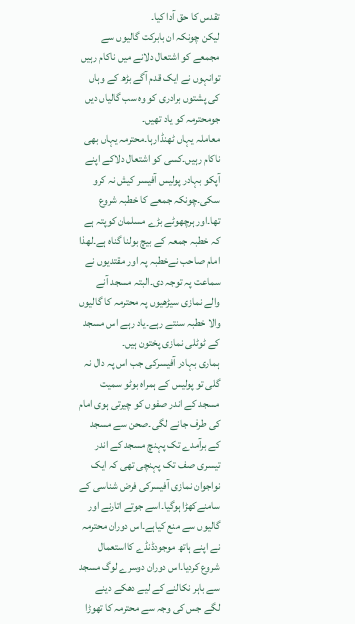تقدس کا حق آدا کیا۔
لیکن چونکہ ان بابرکت گالیوں سے مجمعے کو اشتعال دلانے میں ناکام رہیں توانہوں نے ایک قدم آگے بڑھ کے وہاں کی پشتوں برادری کو وہ سب گالیاں دیں جومحترمہ کو یاد تھیں۔
معاملہ یہاں ٹھنڈارہا۔محترمہ یہاں بھی ناکام رہیں۔کسی کو اشتعال دلاکے اپنے آپکو بہادر پولیس آفیسر کیش نہ کرو سکی۔چونکہ جمعے کا خطبہ شروع تھا۔اور ہرچھوٹے بڑے مسلمان کوپتہ ہے کہ خطبہ جمعہ کے بیچ بولنا گناہ ہے۔لھذا امام صاحب نےخطبہ پہ اور مقتدیوں نے سماعت پہ توجہ دی۔البتہ مسجد آنے والے نمازی سیڑھیوں پہ محترمہ کا گالیوں والا خطبہ سنتے رہے۔یاد رہے اس مسجد کے ٹوٹلی نمازی پختون ہیں۔
ہماری بہادر آفیسرکی جب اس پہ دال نہ گلی تو پولیس کے ہمراہ بوٹو سمیت مسجد کے اندر صفوں کو چیرتی ہوی امام کی طرف جانے لگی۔صحن سے مسجد کے برآمدے تک پہنچ مسجد کے اندر تیسری صف تک پہنچی تھی کہ ایک نواجوان نمازی آفیسرکی فرض شناسی کے سامنےکھڑا ہوگیا۔اسے جوتے اتارنے اور گالیوں سے منع کیاہے۔اس دوران محترمہ نے اپنے ہاتھ موجودڈنڈے کااستعمال شروع کردیا۔اس دوران دوسرے لوگ مسجد سے باہر نکالنے کے لیے دھکے دینے لگے جس کی وجہ سے محترمہ کا تھوڑا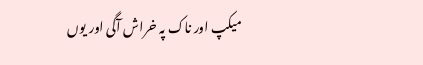میکپ اور ناک پہ خراش آگی اور یوں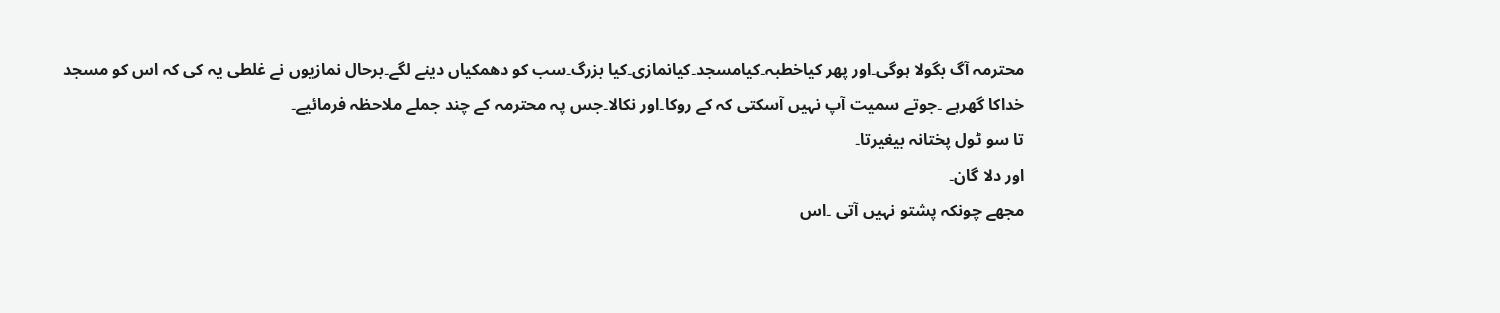محترمہ آگ بگولا ہوگی۔اور پھر کیاخطبہ۔کیامسجد۔کیانمازی۔کیا بزرگ۔سب کو دھمکیاں دینے لگے۔برحال نمازیوں نے غلطی یہ کی کہ اس کو مسجد خداکا گھرہے ۔جوتے سمیت آپ نہیں آسکتی کہ کے روکا۔اور نکالا۔جس پہ محترمہ کے چند جملے ملاحظہ فرمائیے۔
تا سو ٹول پختانہ بیغیرتا۔
اور دلا گان۔
مجھے چونکہ پشتو نہیں آتی ۔اس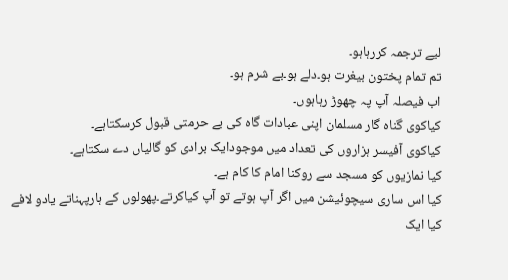لیے ترجمہ کررہاہو۔
تم تمام پختون بیغرت ہو۔دلے ہو۔بے شرم ہو۔
اب فیصلہ آپ پہ چھوڑ رہاہوں۔
کیاکوی گناہ گار مسلمان اپنی عبادات گاہ کی بے حرمتی قبول کرسکتاہے۔
کیاکوی آفیسر ہزاروں کی تعداد میں موجودایک برادی کو گالیاں دے سکتاہے۔
کیا نمازیوں کو مسجد سے روکنا امام کا کام ہے۔
کیا اس ساری سیچوئیشن میں اگر آپ ہوتے تو آپ کیاکرتے۔پھولوں کے ہارپہناتے یادو لافے
کیا ایک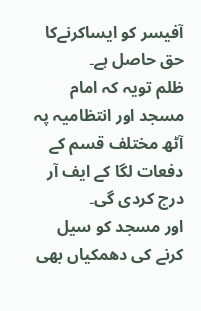آفیسر کو ایساکرنےکا حق حاصل ہے۔
ظلم تویہ کہ امام مسجد اور انتظامیہ پہ آٹھ مختلف قسم کے دفعات لگا کے ایف آر درج کردی گی۔
اور مسجد کو سیل کرنے کی دھمکیاں بھی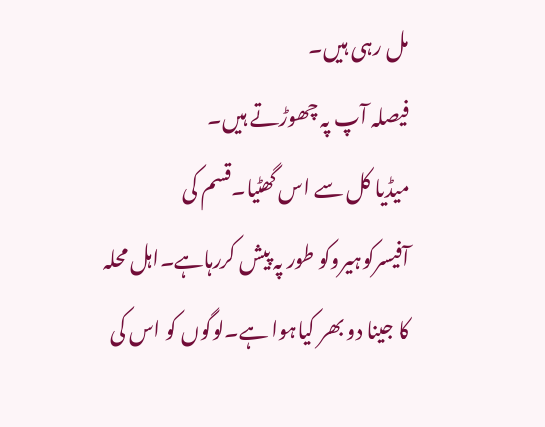مل رہی ہیں۔
فیصلہ آپ پہ چھوڑتے ہیں۔
میڈیا کل سے اس گھٹیا۔قسم کی آفیسرکوہیروکو طور پہ پیش کررہاہے۔اہل محلہ کا جینا دو بھر کیاہوا ہے۔لوگوں کو اس کی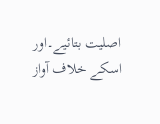اصلیت بتائیے۔اور اسکے خلاف آواز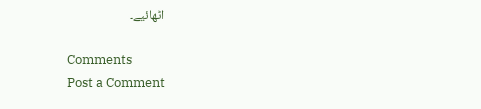اٹھائیے۔

Comments
Post a Comment